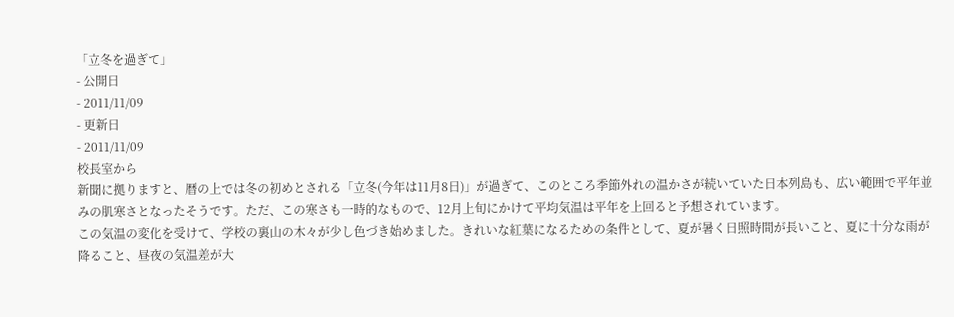「立冬を過ぎて」
- 公開日
- 2011/11/09
- 更新日
- 2011/11/09
校長室から
新聞に拠りますと、暦の上では冬の初めとされる「立冬(今年は11月8日)」が過ぎて、このところ季節外れの温かさが続いていた日本列島も、広い範囲で平年並みの肌寒さとなったそうです。ただ、この寒さも一時的なもので、12月上旬にかけて平均気温は平年を上回ると予想されています。
この気温の変化を受けて、学校の裏山の木々が少し色づき始めました。きれいな紅葉になるための条件として、夏が暑く日照時間が長いこと、夏に十分な雨が降ること、昼夜の気温差が大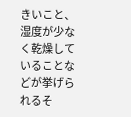きいこと、湿度が少なく乾燥していることなどが挙げられるそ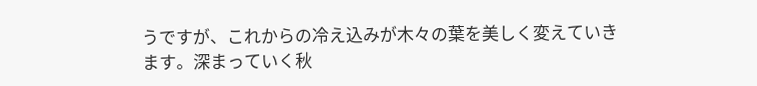うですが、これからの冷え込みが木々の葉を美しく変えていきます。深まっていく秋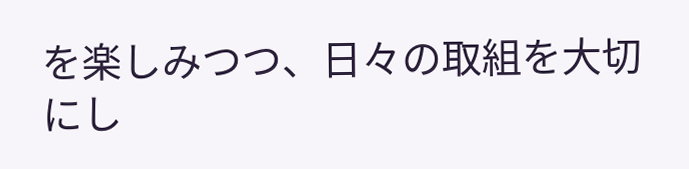を楽しみつつ、日々の取組を大切にし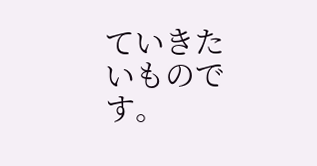ていきたいものです。